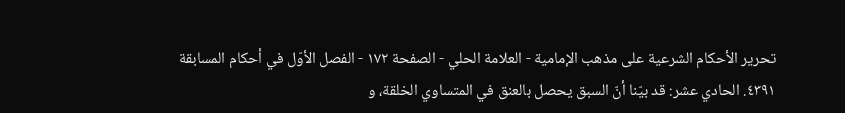تحرير الأحكام الشرعية على مذهب الإمامية - العلامة الحلي - الصفحة ١٧٢ - الفصل الأوّل في أحكام المسابقة
٤٣٩١. الحادي عشر: قد بيّنا أنّ السبق يحصل بالعنق في المتساوي الخلقة، و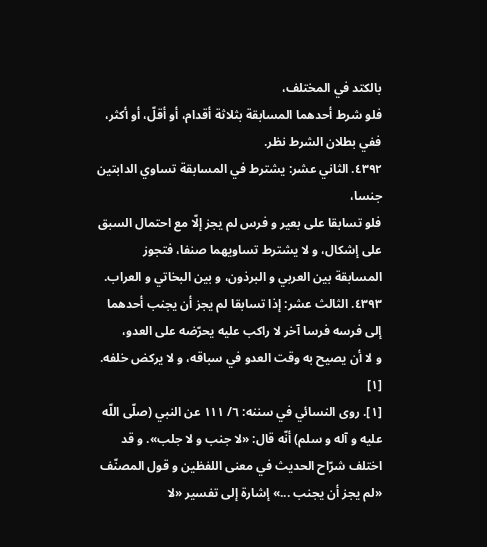بالكتد في المختلف،
فلو شرط أحدهما المسابقة بثلاثة أقدام، أو أقلّ، أو أكثر، ففي بطلان الشرط نظر.
٤٣٩٢. الثاني عشر: يشترط في المسابقة تساوي الدابتين جنسا،
فلو تسابقا على بعير و فرس لم يجز إلّا مع احتمال السبق على إشكال، و لا يشترط تساويهما صنفا، فتجوز المسابقة بين العربي و البرذون، و بين البخاتي و العراب.
٤٣٩٣. الثالث عشر: إذا تسابقا لم يجز أن يجنب أحدهما إلى فرسه فرسا آخر لا راكب عليه يحرّضه على العدو،
و لا أن يصيح به وقت العدو في سباقه، و لا يركض خلفه. [١]
[١]. روى النسائي في سننه: ٦/ ١١١ عن النبي (صلّى اللّه عليه و آله و سلم) أنّه قال: «لا جنب و لا جلب». و قد اختلف شرّاح الحديث في معنى اللفظين و قول المصنّف «لم يجز أن يجنب ...» إشارة إلى تفسير «لا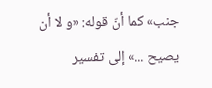جنب» كما أنّ قوله: «و لا أن يصيح ...» إلى تفسير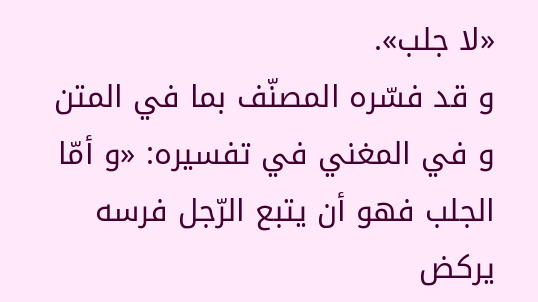«لا جلب».
و قد فسّره المصنّف بما في المتن و في المغني في تفسيره: «و أمّا الجلب فهو أن يتبع الرّجل فرسه يركض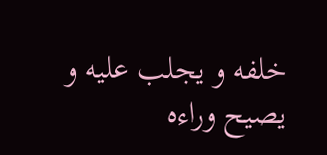خلفه و يجلب عليه و يصيح وراءه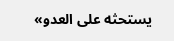يستحثه على العدو»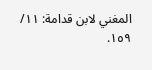المغني لابن قدامة: ١١/ ١٥٩.